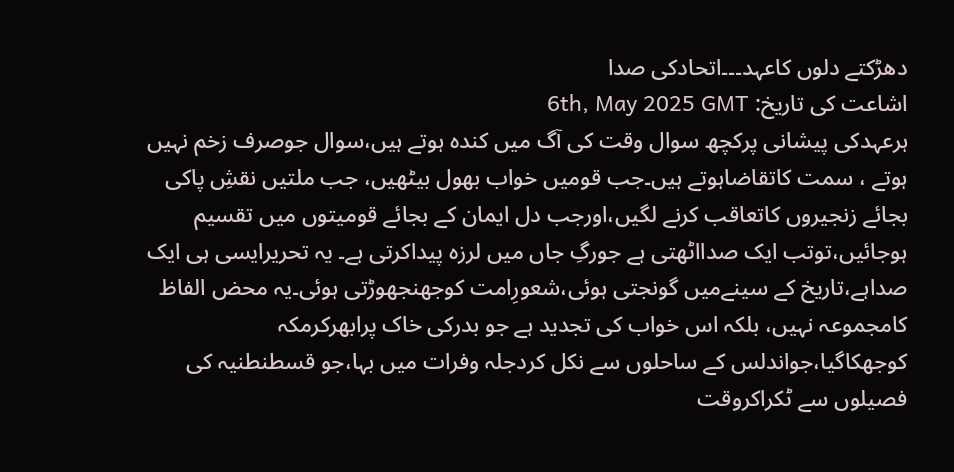دھڑکتے دلوں کاعہد۔۔۔اتحادکی صدا
اشاعت کی تاریخ: 6th, May 2025 GMT
ہرعہدکی پیشانی پرکچھ سوال وقت کی آگ میں کندہ ہوتے ہیں،سوال جوصرف زخم نہیں ہوتے ، سمت کاتقاضاہوتے ہیں۔جب قومیں خواب بھول بیٹھیں، جب ملتیں نقشِ پاکی بجائے زنجیروں کاتعاقب کرنے لگیں،اورجب دل ایمان کے بجائے قومیتوں میں تقسیم ہوجائیں،توتب ایک صدااٹھتی ہے جورگِ جاں میں لرزہ پیداکرتی ہے۔ یہ تحریرایسی ہی ایک صداہے،تاریخ کے سینےمیں گونجتی ہوئی،شعورِامت کوجھنجھوڑتی ہوئی۔یہ محض الفاظ کامجموعہ نہیں، بلکہ اس خواب کی تجدید ہے جو بدرکی خاک پرابھرکرمکہ کوجھکاگیا،جواندلس کے ساحلوں سے نکل کردجلہ وفرات میں بہا،جو قسطنطنیہ کی فصیلوں سے ٹکراکروقت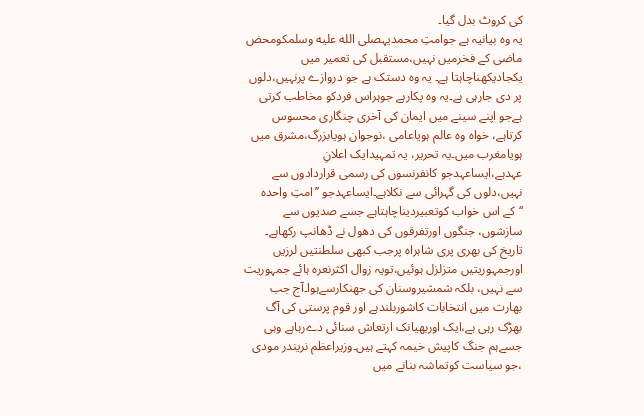کی کروٹ بدل گیا۔
یہ وہ بیانیہ ہے جوامتِ محمدیہصلى الله عليه وسلمکومحض ماضی کے فخرمیں نہیں،مستقبل کی تعمیر میں یکجادیکھناچاہتا ہے۔ یہ وہ دستک ہے جو دروازے پرنہیں،دلوں پر دی جارہی ہے۔یہ وہ پکارہے جوہراس فردکو مخاطب کرتی ہےجو اپنے سینے میں ایمان کی آخری چنگاری محسوس کرتاہے، خواہ وہ عالم ہویاعامی ،نوجوان ہویابزرگ،مشرق میں ہویامغرب میں۔یہ تحریر، یہ تمہیدایک اعلانِ عہدہے،ایساعہدجو کانفرنسوں کی رسمی قراردادوں سے نہیں،دلوں کی گہرائی سے نکلاہے۔ایساعہدجو ’’امتِ واحدہ ‘‘کے اس خواب کوتعبیردیناچاہتاہے جسے صدیوں سے سازشوں، جنگوں اورتفرقوں کی دھول نے ڈھانپ رکھاہے۔
تاریخ کی بھری پری شاہراہ پرجب کبھی سلطنتیں لرزیں اورجمہوریتیں متزلزل ہوئیں،تویہ زوال اکثرنعرہ ہائے جمہوریت سے نہیں، بلکہ شمشیروسنان کی جھنکارسےہوا۔آج جب بھارت میں انتخابات کاشوربلندہے اور قوم پرستی کی آگ بھڑک رہی ہے،ایک اوربھیانک ارتعاش سنائی دےرہاہے وہی جسےہم جنگ کاپیش خیمہ کہتے ہیں۔وزیراعظم نریندر مودی ،جو سیاست کوتماشہ بنانے میں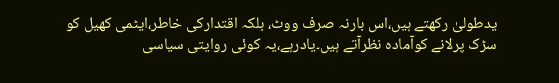یدطولیٰ رکھتے ہیں،اس بارنہ صرف ووٹ، بلکہ اقتدارکی خاطر،ایٹمی کھیل کو سڑک پرلانے کوآمادہ نظرآتے ہیں۔یادرہے،یہ کوئی روایتی سیاسی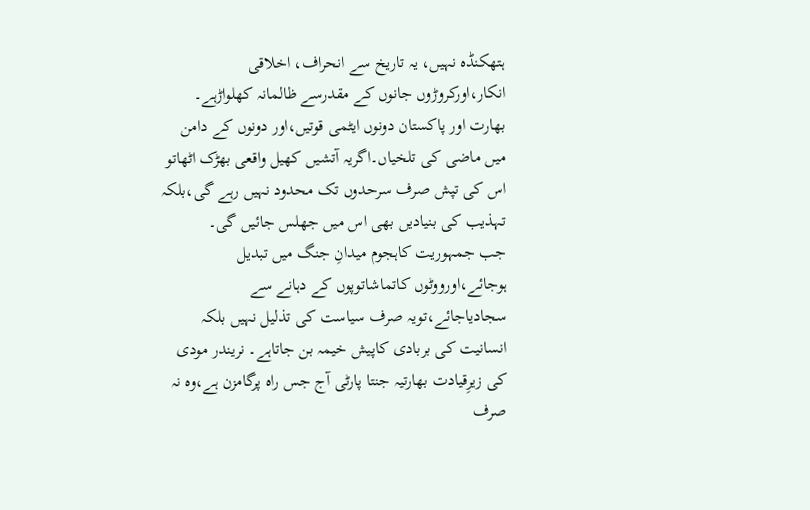ہتھکنڈہ نہیں، یہ تاریخ سے انحراف، اخلاقی انکار،اورکروڑوں جانوں کے مقدرسے ظالمانہ کھلواڑہے۔ بھارت اور پاکستان دونوں ایٹمی قوتیں،اور دونوں کے دامن میں ماضی کی تلخیاں۔اگریہ آتشیں کھیل واقعی بھڑک اٹھاتو اس کی تپش صرف سرحدوں تک محدود نہیں رہے گی،بلکہ تہذیب کی بنیادیں بھی اس میں جھلس جائیں گی۔
جب جمہوریت کاہجوم میدانِ جنگ میں تبدیل ہوجائے،اورووٹوں کاتماشاتوپوں کے دہانے سے سجادیاجائے،تویہ صرف سیاست کی تذلیل نہیں بلکہ انسانیت کی بربادی کاپیش خیمہ بن جاتاہے۔ نریندر مودی کی زیرِقیادت بھارتیہ جنتا پارٹی آج جس راہ پرگامزن ہے،وہ نہ صرف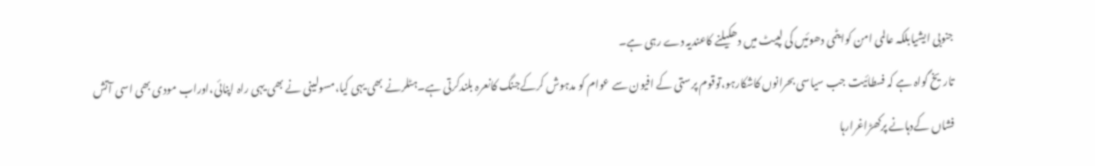جنوبی ایشیابلکہ عالمی امن کوایٹمی دھوئیں کی لپیٹ میں دھکیلنے کاعندیہ دے رہی ہے۔
تاریخ گواہ ہے کہ فسطائیت جب سیاسی بحرانوں کاشکارہو،توقوم پرستی کے افیون سے عوام کو مدہوش کرکےجنگ کانعرہ بلندکرتی ہے۔ہٹلرنے بھی یہی کیا،مسولینی نے بھی یہی راہ اپنائی،اوراب مودی بھی اسی آتش فشاں کےدہانے پرکھڑاغرارہا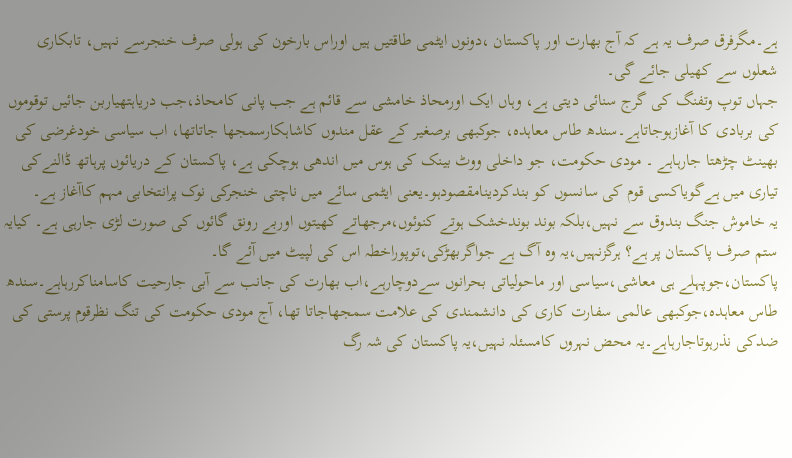ہے۔مگرفرق صرف یہ ہے کہ آج بھارت اور پاکستان ،دونوں ایٹمی طاقتیں ہیں اوراس بارخون کی ہولی صرف خنجرسے نہیں، تابکاری شعلوں سے کھیلی جائے گی۔
جہاں توپ وتفنگ کی گرج سنائی دیتی ہے، وہاں ایک اورمحاذ خامشی سے قائم ہے جب پانی کامحاذ،جب دریاہتھیاربن جائیں توقوموں کی بربادی کا آغازہوجاتاہے۔سندھ طاس معاہدہ، جوکبھی برصغیر کے عقل مندوں کاشاہکارسمجھا جاتاتھا، اب سیاسی خودغرضی کی بھینٹ چڑھتا جارہاہے ۔ مودی حکومت، جو داخلی ووٹ بینک کی ہوس میں اندھی ہوچکی ہے، پاکستان کے دریائوں پرہاتھ ڈالنےکی تیاری میں ہےگویاکسی قوم کی سانسوں کو بندکردینامقصودہو۔یعنی ایٹمی سائے میں ناچتی خنجرکی نوک پرانتخابی مہم کاآغاز ہے۔
یہ خاموش جنگ بندوق سے نہیں،بلکہ بوند بوندخشک ہوتے کنوئوں،مرجھاتے کھیتوں اوربے رونق گائوں کی صورت لڑی جارہی ہے۔ کیایہ ستم صرف پاکستان پر ہے؟ ہرگزنہیں،یہ وہ آگ ہے جواگربھڑکی،توپوراخطہ اس کی لپیٹ میں آئے گا۔
پاکستان،جوپہلے ہی معاشی،سیاسی اور ماحولیاتی بحرانوں سےدوچارہے،اب بھارت کی جانب سے آبی جارحیت کاسامناکررہاہے۔سندھ طاس معاہدہ،جوکبھی عالمی سفارت کاری کی دانشمندی کی علامت سمجھاجاتا تھا، آج مودی حکومت کی تنگ نظرقوم پرستی کی ضدکی نذرہوتاجارہاہے۔یہ محض نہروں کامسئلہ نہیں،یہ پاکستان کی شہ رگ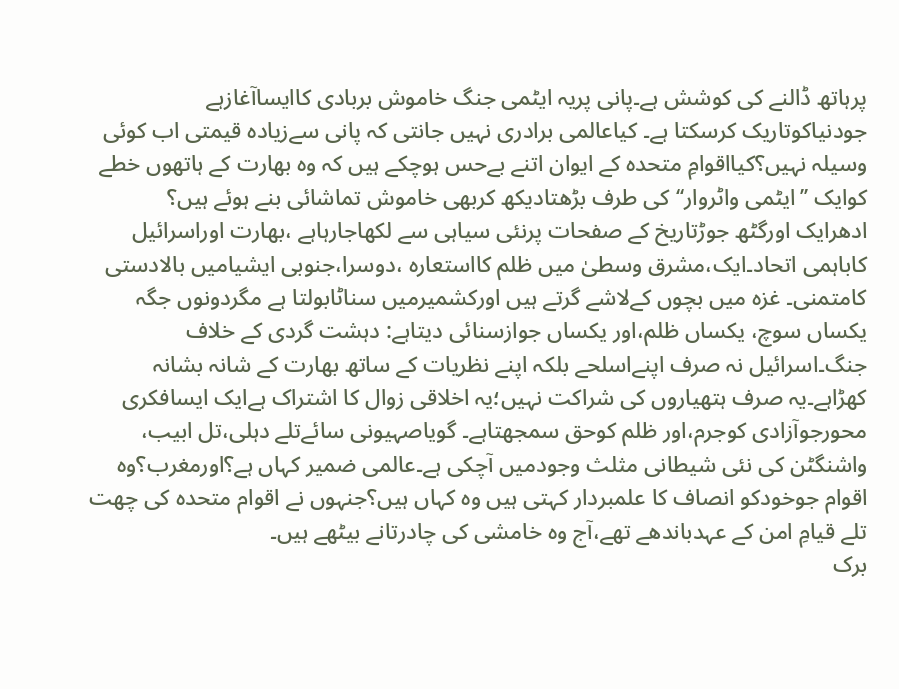پرہاتھ ڈالنے کی کوشش ہے۔پانی پریہ ایٹمی جنگ خاموش بربادی کاایساآغازہے جودنیاکوتاریک کرسکتا ہے۔ کیاعالمی برادری نہیں جانتی کہ پانی سےزیادہ قیمتی اب کوئی وسیلہ نہیں؟کیااقوامِ متحدہ کے ایوان اتنے بےحس ہوچکے ہیں کہ وہ بھارت کے ہاتھوں خطے کوایک ’’ایٹمی واٹروار‘‘کی طرف بڑھتادیکھ کربھی خاموش تماشائی بنے ہوئے ہیں؟
ادھرایک اورگٹھ جوڑتاریخ کے صفحات پرنئی سیاہی سے لکھاجارہاہے ،بھارت اوراسرائیل کاباہمی اتحاد۔ایک،مشرق وسطیٰ میں ظلم کااستعارہ ،دوسرا،جنوبی ایشیامیں بالادستی کامتمنی۔ غزہ میں بچوں کےلاشے گرتے ہیں اورکشمیرمیں سناٹابولتا ہے مگردونوں جگہ یکساں سوچ، یکساں ظلم،اور یکساں جوازسنائی دیتاہے: دہشت گردی کے خلاف جنگ۔اسرائیل نہ صرف اپنےاسلحے بلکہ اپنے نظریات کے ساتھ بھارت کے شانہ بشانہ کھڑاہے۔یہ صرف ہتھیاروں کی شراکت نہیں؛یہ اخلاقی زوال کا اشتراک ہےایک ایسافکری محورجوآزادی کوجرم،اور ظلم کوحق سمجھتاہے۔ گویاصہیونی سائےتلے دہلی،تل ابیب، واشنگٹن کی نئی شیطانی مثلث وجودمیں آچکی ہے۔عالمی ضمیر کہاں ہے؟اورمغرب؟وہ اقوام جوخودکو انصاف کا علمبردار کہتی ہیں وہ کہاں ہیں؟جنہوں نے اقوام متحدہ کی چھت تلے قیامِ امن کے عہدباندھے تھے،آج وہ خامشی کی چادرتانے بیٹھے ہیں۔
برک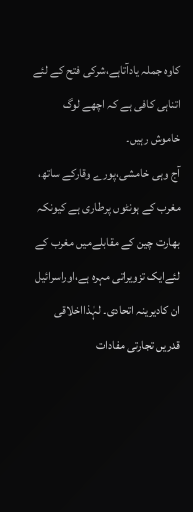کاوہ جملہ یادآتاہے،شرکی فتح کے لئے اتناہی کافی ہے کہ اچھے لوگ خاموش رہیں۔
آج وہی خامشی،پورے وقارکے ساتھ، مغرب کے ہونٹوں پرطاری ہے کیونکہ بھارت چین کے مقابلےمیں مغرب کے لئےایک تزویراتی مہرہ ہے،اوراسرائیل ان کادیرینہ اتحادی۔ لہٰذااخلاقی قدریں تجارتی مفادات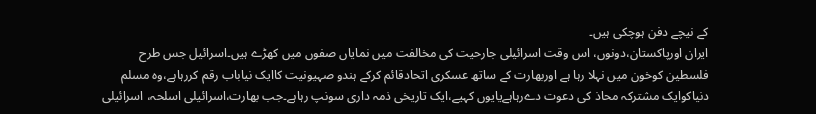کے نیچے دفن ہوچکی ہیں۔
ایران اورپاکستان،دونوں، اس وقت اسرائیلی جارحیت کی مخالفت میں نمایاں صفوں میں کھڑے ہیں۔اسرائیل جس طرح فلسطین کوخون میں نہلا رہا ہے اوربھارت کے ساتھ عسکری اتحادقائم کرکے ہندو صہیونیت کاایک نیاباب رقم کررہاہے،وہ مسلم دنیاکوایک مشترکہ محاذ کی دعوت دےرہاہےیایوں کہیے،ایک تاریخی ذمہ داری سونپ رہاہے۔جب بھارت،اسرائیلی اسلحہ، اسرائیلی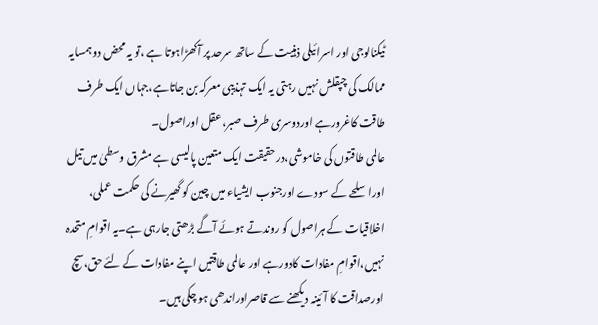ٹیکنالوجی اور اسرائیلی ذہنیت کے ساتھ سرحد پر آکھڑاہوتا ہے ،تو یہ محض دوہمسایہ ممالک کی چپقلش نہیں رہتی یہ ایک تہذیبی معرکہ بن جاتاہے،جہاں ایک طرف طاقت کاغرورہے اوردوسری طرف صبر،عقل اوراصول۔
عالمی طاقتوں کی خاموشی،درحقیقت ایک متعین پالیسی ہے مشرق وسطیٰ میں تیل اوراسلحے کے سودے اورجنوب ایشیاء میں چین کو گھیرنے کی حکمت عملی، اخلاقیات کے ہراصول کو روندتے ہوئے آگے بڑھتی جارہی ہے۔یہ اقوامِ متحدہ نہیں،اقوامِ مفادات کادورہے اور عالمی طاقتیں اپنے مفادات کے لئے حق،سچ اورصداقت کا آئینہ دیکھنے سے قاصراوراندھی ہو چکی ہیں۔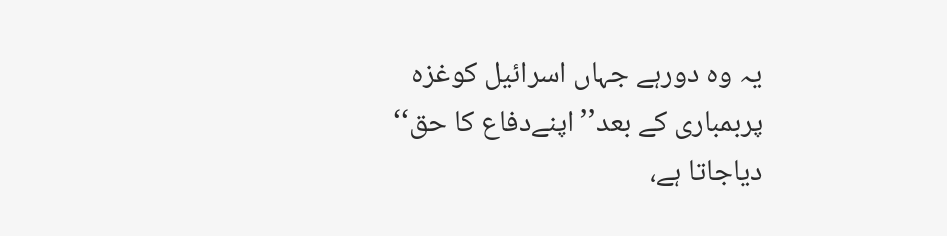یہ وہ دورہے جہاں اسرائیل کوغزہ پربمباری کے بعد’’اپنےدفاع کا حق‘‘ دیاجاتا ہے،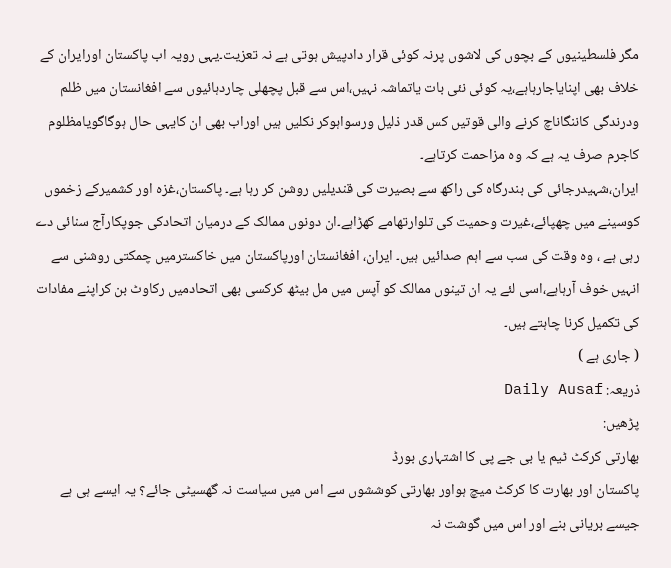مگر فلسطینیوں کے بچوں کی لاشوں پرنہ کوئی قرار دادپیش ہوتی ہے نہ تعزیت۔یہی رویہ اب پاکستان اورایران کے خلاف بھی اپنایاجارہاہے،یہ کوئی نئی بات یاتماشہ نہیں،اس سے قبل پچھلی چاردہائیوں سے افغانستان میں ظلم ودرندگی کاننگاناچ کرنے والی قوتیں کس قدر ذلیل ورسواہوکر نکلیں ہیں اوراب بھی ان کایہی حال ہوگاگویامظلوم کاجرم صرف یہ ہے کہ وہ مزاحمت کرتاہے۔
ایران،شہیدرجائی کی بندرگاہ کی راکھ سے بصیرت کی قندیلیں روشن کر رہا ہے۔ پاکستان،غزہ اور کشمیرکے زخموں کوسینے میں چھپائے،غیرت وحمیت کی تلوارتھامے کھڑاہے۔ان دونوں ممالک کے درمیان اتحادکی جوپکارآج سنائی دے رہی ہے ، وہ وقت کی سب سے اہم صدائیں ہیں۔ ایران، افغانستان اورپاکستان میں خاکسترمیں چمکتی روشنی سے انہیں خوف آرہاہے،اسی لئے یہ ان تینوں ممالک کو آپس میں مل بیٹھ کرکسی بھی اتحادمیں رکاوٹ بن کراپنے مفادات کی تکمیل کرنا چاہتے ہیں۔
( جاری ہے )
ذریعہ: Daily Ausaf
پڑھیں:
بھارتی کرکٹ ٹیم یا بی جے پی کا اشتہاری بورڈ
پاکستان اور بھارت کا کرکٹ میچ ہواور بھارتی کوششوں سے اس میں سیاست نہ گھسیٹی جائے؟ یہ ایسے ہی ہے جیسے بریانی بنے اور اس میں گوشت نہ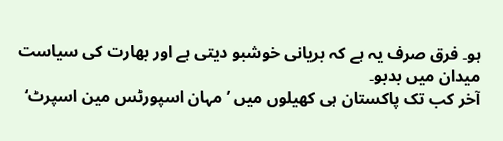ہو۔ فرق صرف یہ ہے کہ بریانی خوشبو دیتی ہے اور بھارت کی سیاست میدان میں بدبو۔
آخر کب تک پاکستان ہی کھیلوں میں ’مہان اسپورٹس مین اسپرٹ‘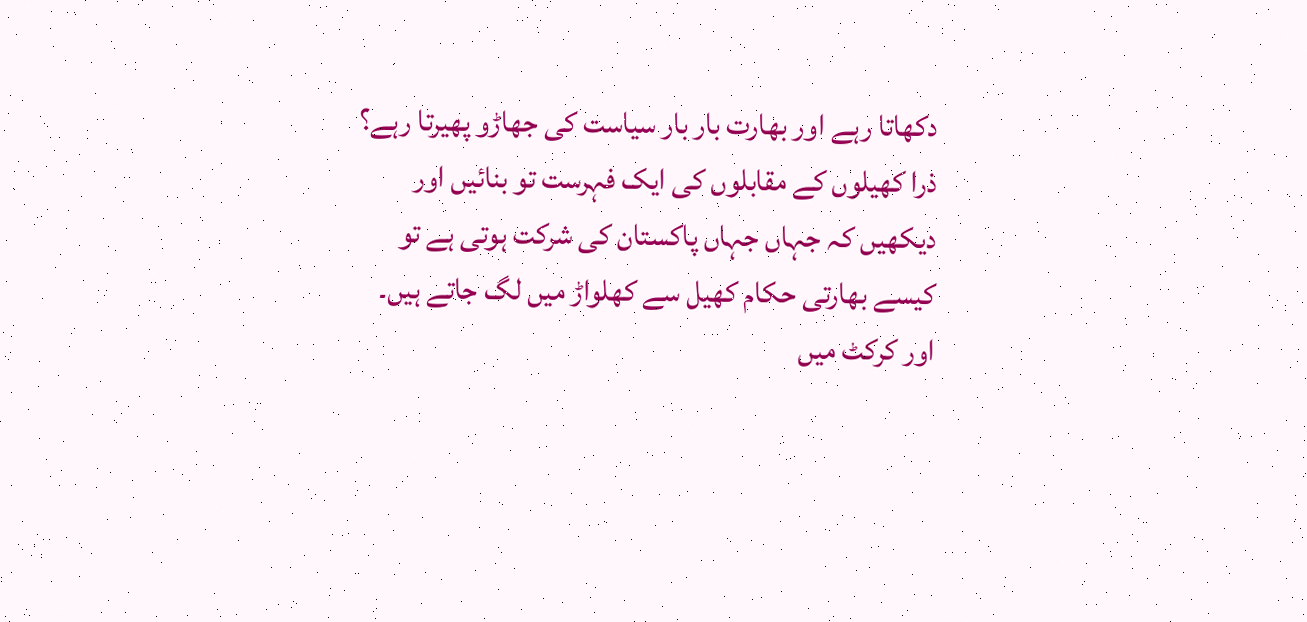دکھاتا رہے اور بھارت بار بار سیاست کی جھاڑو پھیرتا رہے؟
ذرا کھیلوں کے مقابلوں کی ایک فہرست تو بنائیں اور دیکھیں کہ جہاں جہاں پاکستان کی شرکت ہوتی ہے تو کیسے بھارتی حکام کھیل سے کھلواڑ میں لگ جاتے ہیں۔ اور کرکٹ میں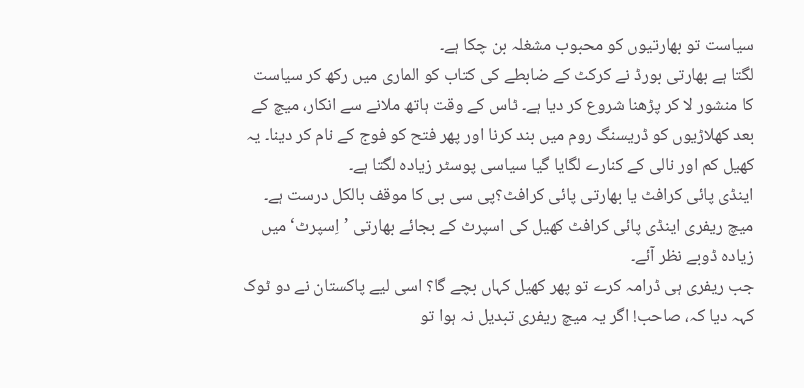سیاست تو بھارتیوں کو محبوب مشغلہ بن چکا ہے۔
لگتا ہے بھارتی بورڈ نے کرکٹ کے ضابطے کی کتاب کو الماری میں رکھ کر سیاست کا منشور لا کر پڑھنا شروع کر دیا ہے۔ ٹاس کے وقت ہاتھ ملانے سے انکار، میچ کے بعد کھلاڑیوں کو ڈریسنگ روم میں بند کرنا اور پھر فتح کو فوج کے نام کر دینا۔ یہ کھیل کم اور نالی کے کنارے لگایا گیا سیاسی پوسٹر زیادہ لگتا ہے۔
اینڈی پائی کرافٹ یا بھارتی پائی کرافٹ؟پی سی بی کا موقف بالکل درست ہے۔ میچ ریفری اینڈی پائی کرافٹ کھیل کی اسپرٹ کے بجائے بھارتی ’اِسپرٹ‘ میں زیادہ ڈوبے نظر آئے۔
جب ریفری ہی ڈرامہ کرے تو پھر کھیل کہاں بچے گا؟ اسی لیے پاکستان نے دو ٹوک کہہ دیا کہ، صاحب! اگر یہ میچ ریفری تبدیل نہ ہوا تو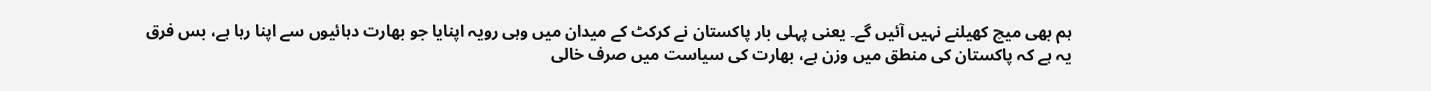ہم بھی میچ کھیلنے نہیں آئیں گے۔ یعنی پہلی بار پاکستان نے کرکٹ کے میدان میں وہی رویہ اپنایا جو بھارت دہائیوں سے اپنا رہا ہے، بس فرق یہ ہے کہ پاکستان کی منطق میں وزن ہے، بھارت کی سیاست میں صرف خالی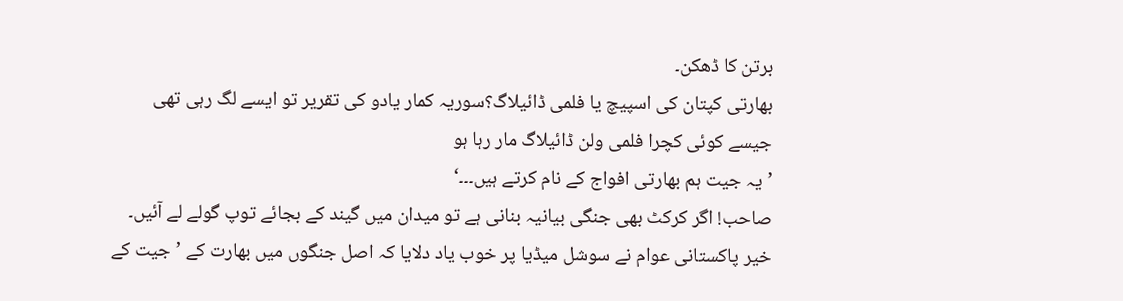برتن کا ڈھکن۔
بھارتی کپتان کی اسپیچ یا فلمی ڈائیلاگ؟سوریہ کمار یادو کی تقریر تو ایسے لگ رہی تھی جیسے کوئی کچرا فلمی ولن ڈائیلاگ مار رہا ہو
’یہ جیت ہم بھارتی افواج کے نام کرتے ہیں۔۔۔‘
صاحب! اگر کرکٹ بھی جنگی بیانیہ بنانی ہے تو میدان میں گیند کے بجائے توپ گولے لے آئیں۔ خیر پاکستانی عوام نے سوشل میڈیا پر خوب یاد دلایا کہ اصل جنگوں میں بھارت کے ’جیت کے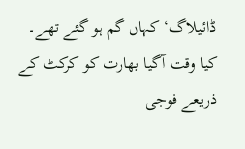ڈائیلاگ‘ کہاں گم ہو گئے تھے۔
کیا وقت آگیا بھارت کو کرکٹ کے ذریعے فوجی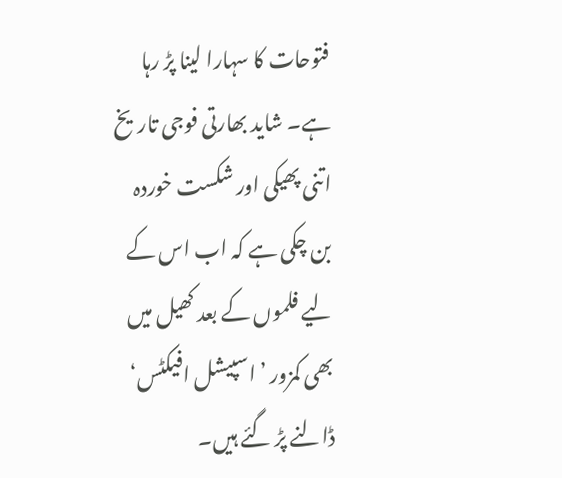فتوحات کا سہارا لینا پڑ رہا ہے۔ شاید بھارتی فوجی تاریخ اتنی پھیکی اور شکست خوردہ بن چکی ہے کہ اب اس کے لیے فلموں کے بعد کھیل میں بھی کمزور ’اسپیشل افیکٹس‘ ڈالنے پڑ گئے ہیں۔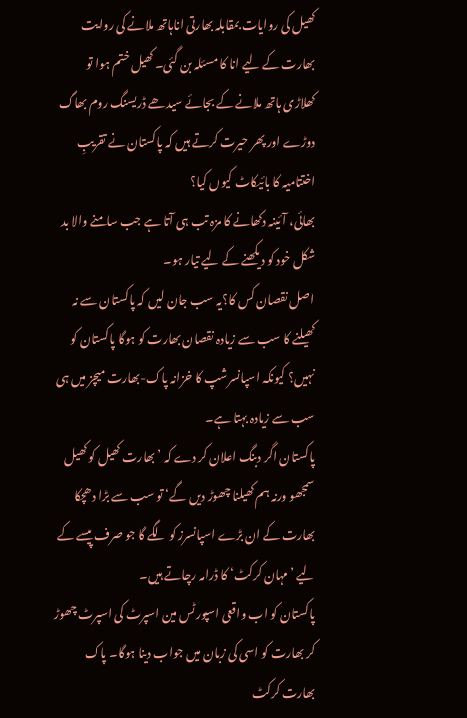کھیل کی روایات بمقابلہ بھارتی اناہاتھ ملانے کی روایت بھارت کے لیے انا کا مسئلہ بن گئی۔ کھیل ختم ہوا تو کھلاڑی ہاتھ ملانے کے بجائے سیدھے ڈریسنگ روم بھاگ دوڑے اور پھر حیرت کرتے ہیں کہ پاکستان نے تقریبِ اختتامیہ کا بائیکاٹ کیوں کیا؟
بھائی، آئینہ دکھانے کا مزہ تب ہی آتا ہے جب سامنے والا بد شکل خود کو دیکھنے کے لیے تیار ہو۔
اصل نقصان کس کا؟یہ سب جان لیں کہ پاکستان سے نہ کھیلنے کا سب سے زیادہ نقصان بھارت کو ہوگا پاکستان کو نہیں؟ کیونکہ اسپانسرشپ کا خزانہ پاک-بھارت میچز میں ہی سب سے زیادہ بہتا ہے۔
پاکستان اگر دبنگ اعلان کر دے کہ ’بھارت کھیل کو کھیل سمجھو ورنہ ہم کھیلنا چھوڑ دیں گے‘ تو سب سے بڑا دھچکا بھارت کے ان بڑے اسپانسرز کو لگے گا جو صرف پیسے کے لیے ’مہان کرکٹ‘ کا ڈرامہ رچاتے ہیں۔
پاکستان کو اب واقعی اسپورٹس مین اسپرٹ کی اسپرٹ چھوڑ کر بھارت کو اسی کی زبان میں جواب دینا ہوگا۔ پاک بھارت کرکٹ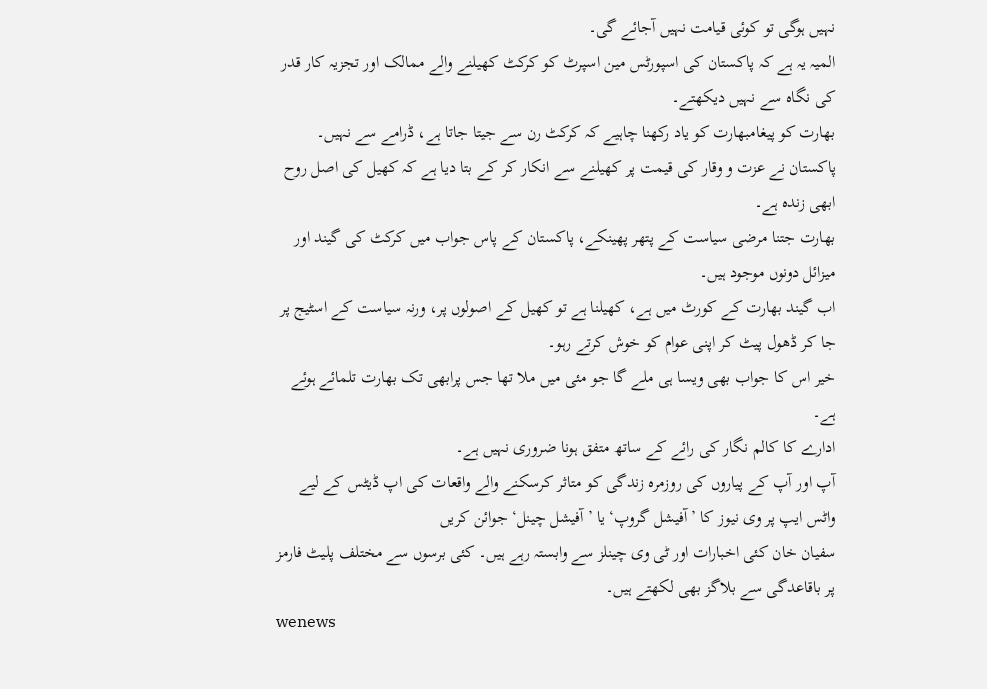نہیں ہوگی تو کوئی قیامت نہیں آجائے گی۔
المیہ یہ ہے کہ پاکستان کی اسپورٹس مین اسپرٹ کو کرکٹ کھیلنے والے ممالک اور تجزیہ کار قدر کی نگاہ سے نہیں دیکھتے۔
بھارت کو پیغامبھارت کو یاد رکھنا چاہیے کہ کرکٹ رن سے جیتا جاتا ہے، ڈرامے سے نہیں۔ پاکستان نے عزت و وقار کی قیمت پر کھیلنے سے انکار کر کے بتا دیا ہے کہ کھیل کی اصل روح ابھی زندہ ہے۔
بھارت جتنا مرضی سیاست کے پتھر پھینکے، پاکستان کے پاس جواب میں کرکٹ کی گیند اور میزائل دونوں موجود ہیں۔
اب گیند بھارت کے کورٹ میں ہے، کھیلنا ہے تو کھیل کے اصولوں پر، ورنہ سیاست کے اسٹیج پر جا کر ڈھول پیٹ کر اپنی عوام کو خوش کرتے رہو۔
خیر اس کا جواب بھی ویسا ہی ملے گا جو مئی میں ملا تھا جس پرابھی تک بھارت تلمائے ہوئے ہے۔
ادارے کا کالم نگار کی رائے کے ساتھ متفق ہونا ضروری نہیں ہے۔
آپ اور آپ کے پیاروں کی روزمرہ زندگی کو متاثر کرسکنے والے واقعات کی اپ ڈیٹس کے لیے واٹس ایپ پر وی نیوز کا ’آفیشل گروپ‘ یا ’آفیشل چینل‘ جوائن کریں
سفیان خان کئی اخبارات اور ٹی وی چینلز سے وابستہ رہے ہیں۔ کئی برسوں سے مختلف پلیٹ فارمز پر باقاعدگی سے بلاگز بھی لکھتے ہیں۔
wenews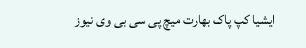ایشیا کپ پاک بھارت میچ پی سی بی وی نیوز